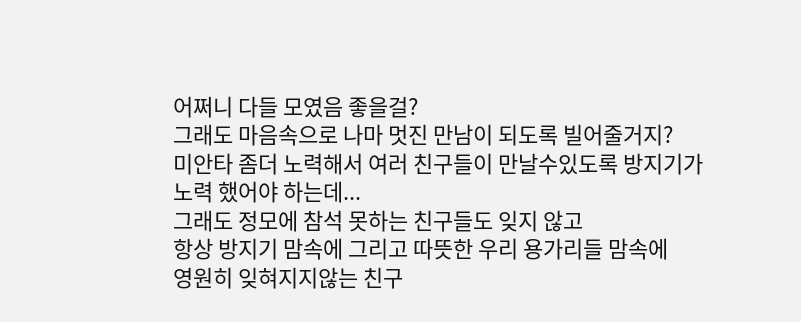어쩌니 다들 모였음 좋을걸?
그래도 마음속으로 나마 멋진 만남이 되도록 빌어줄거지?
미안타 좀더 노력해서 여러 친구들이 만날수있도록 방지기가
노력 했어야 하는데...
그래도 정모에 참석 못하는 친구들도 잊지 않고
항상 방지기 맘속에 그리고 따뜻한 우리 용가리들 맘속에
영원히 잊혀지지않는 친구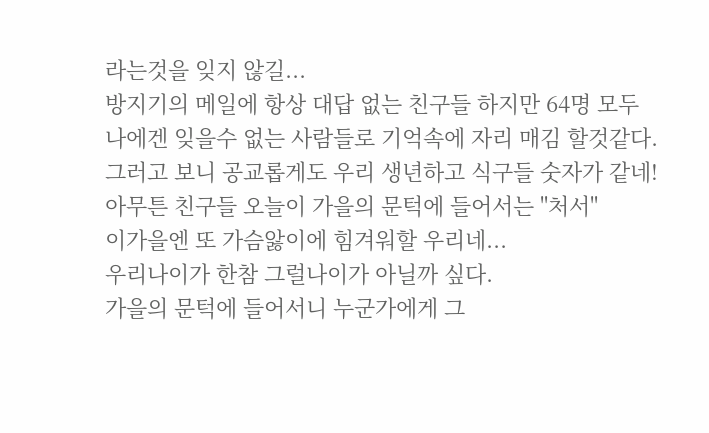라는것을 잊지 않길...
방지기의 메일에 항상 대답 없는 친구들 하지만 64명 모두
나에겐 잊을수 없는 사람들로 기억속에 자리 매김 할것같다.
그러고 보니 공교롭게도 우리 생년하고 식구들 숫자가 같네!
아무튼 친구들 오늘이 가을의 문턱에 들어서는 "처서"
이가을엔 또 가슴앓이에 힘겨워할 우리네...
우리나이가 한참 그럴나이가 아닐까 싶다.
가을의 문턱에 들어서니 누군가에게 그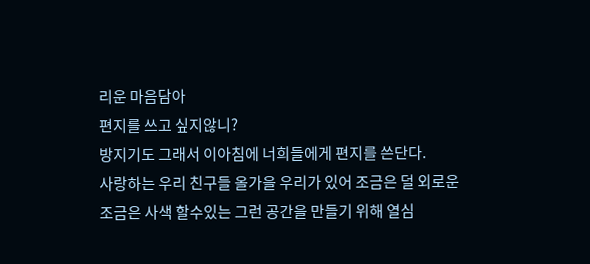리운 마음담아
편지를 쓰고 싶지않니?
방지기도 그래서 이아침에 너희들에게 편지를 쓴단다.
사랑하는 우리 친구들 올가을 우리가 있어 조금은 덜 외로운
조금은 사색 할수있는 그런 공간을 만들기 위해 열심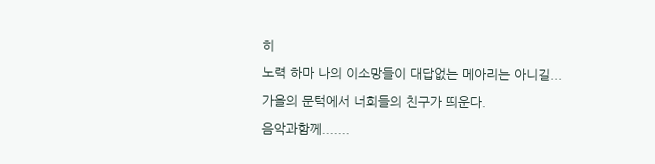히
노력 하마 나의 이소망들이 대답없는 메아리는 아니길...
가을의 문턱에서 너희들의 친구가 띄운다.
음악과함께.......